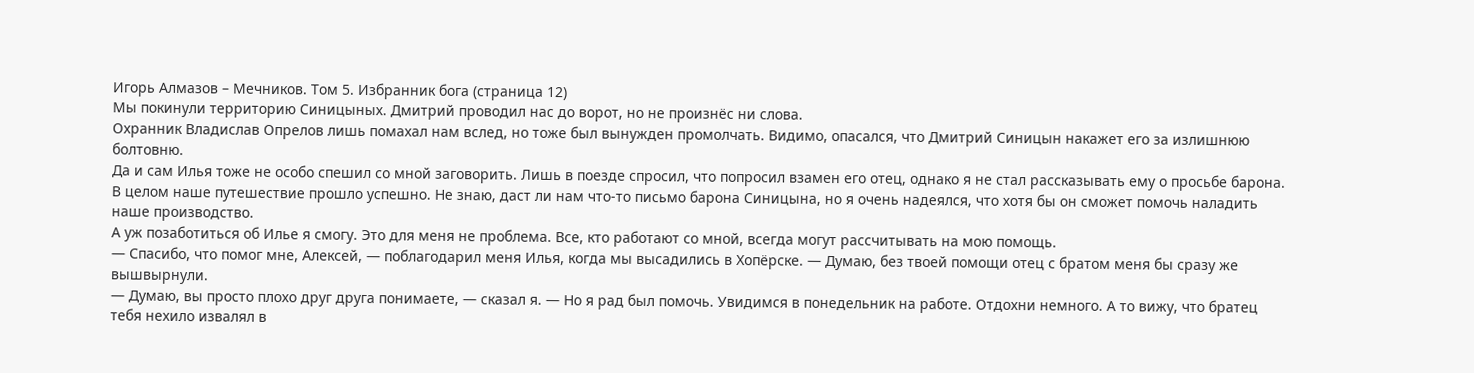Игорь Алмазов – Мечников. Том 5. Избранник бога (страница 12)
Мы покинули территорию Синицыных. Дмитрий проводил нас до ворот, но не произнёс ни слова.
Охранник Владислав Опрелов лишь помахал нам вслед, но тоже был вынужден промолчать. Видимо, опасался, что Дмитрий Синицын накажет его за излишнюю болтовню.
Да и сам Илья тоже не особо спешил со мной заговорить. Лишь в поезде спросил, что попросил взамен его отец, однако я не стал рассказывать ему о просьбе барона.
В целом наше путешествие прошло успешно. Не знаю, даст ли нам что-то письмо барона Синицына, но я очень надеялся, что хотя бы он сможет помочь наладить наше производство.
А уж позаботиться об Илье я смогу. Это для меня не проблема. Все, кто работают со мной, всегда могут рассчитывать на мою помощь.
— Спасибо, что помог мне, Алексей, — поблагодарил меня Илья, когда мы высадились в Хопёрске. — Думаю, без твоей помощи отец с братом меня бы сразу же вышвырнули.
— Думаю, вы просто плохо друг друга понимаете, — сказал я. — Но я рад был помочь. Увидимся в понедельник на работе. Отдохни немного. А то вижу, что братец тебя нехило извалял в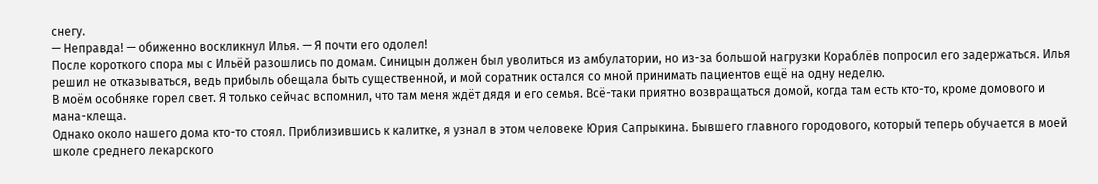снегу.
— Неправда! — обиженно воскликнул Илья. — Я почти его одолел!
После короткого спора мы с Ильёй разошлись по домам. Синицын должен был уволиться из амбулатории, но из-за большой нагрузки Кораблёв попросил его задержаться. Илья решил не отказываться, ведь прибыль обещала быть существенной, и мой соратник остался со мной принимать пациентов ещё на одну неделю.
В моём особняке горел свет. Я только сейчас вспомнил, что там меня ждёт дядя и его семья. Всё-таки приятно возвращаться домой, когда там есть кто-то, кроме домового и мана-клеща.
Однако около нашего дома кто-то стоял. Приблизившись к калитке, я узнал в этом человеке Юрия Сапрыкина. Бывшего главного городового, который теперь обучается в моей школе среднего лекарского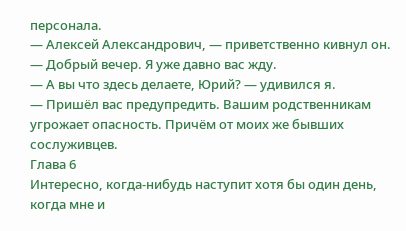персонала.
— Алексей Александрович, — приветственно кивнул он. — Добрый вечер. Я уже давно вас жду.
— А вы что здесь делаете, Юрий? — удивился я.
— Пришёл вас предупредить. Вашим родственникам угрожает опасность. Причём от моих же бывших сослуживцев.
Глава 6
Интересно, когда-нибудь наступит хотя бы один день, когда мне и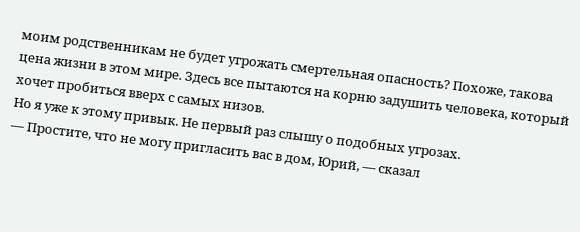моим родственникам не будет угрожать смертельная опасность? Похоже, такова цена жизни в этом мире. Здесь все пытаются на корню задушить человека, который хочет пробиться вверх с самых низов.
Но я уже к этому привык. Не первый раз слышу о подобных угрозах.
— Простите, что не могу пригласить вас в дом, Юрий, — сказал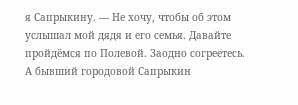я Сапрыкину. — Не хочу, чтобы об этом услышал мой дядя и его семья. Давайте пройдёмся по Полевой. Заодно согреетесь.
А бывший городовой Сапрыкин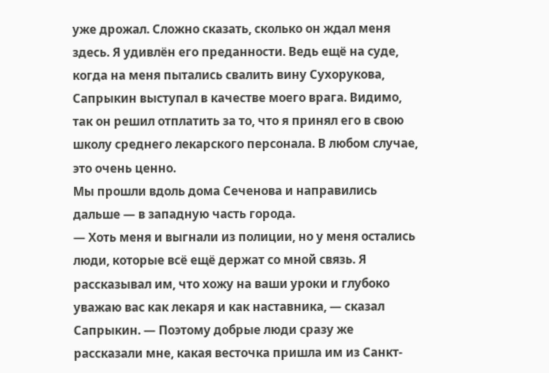уже дрожал. Сложно сказать, сколько он ждал меня здесь. Я удивлён его преданности. Ведь ещё на суде, когда на меня пытались свалить вину Сухорукова, Сапрыкин выступал в качестве моего врага. Видимо, так он решил отплатить за то, что я принял его в свою школу среднего лекарского персонала. В любом случае, это очень ценно.
Мы прошли вдоль дома Сеченова и направились дальше — в западную часть города.
— Хоть меня и выгнали из полиции, но у меня остались люди, которые всё ещё держат со мной связь. Я рассказывал им, что хожу на ваши уроки и глубоко уважаю вас как лекаря и как наставника, — сказал Сапрыкин. — Поэтому добрые люди сразу же рассказали мне, какая весточка пришла им из Санкт-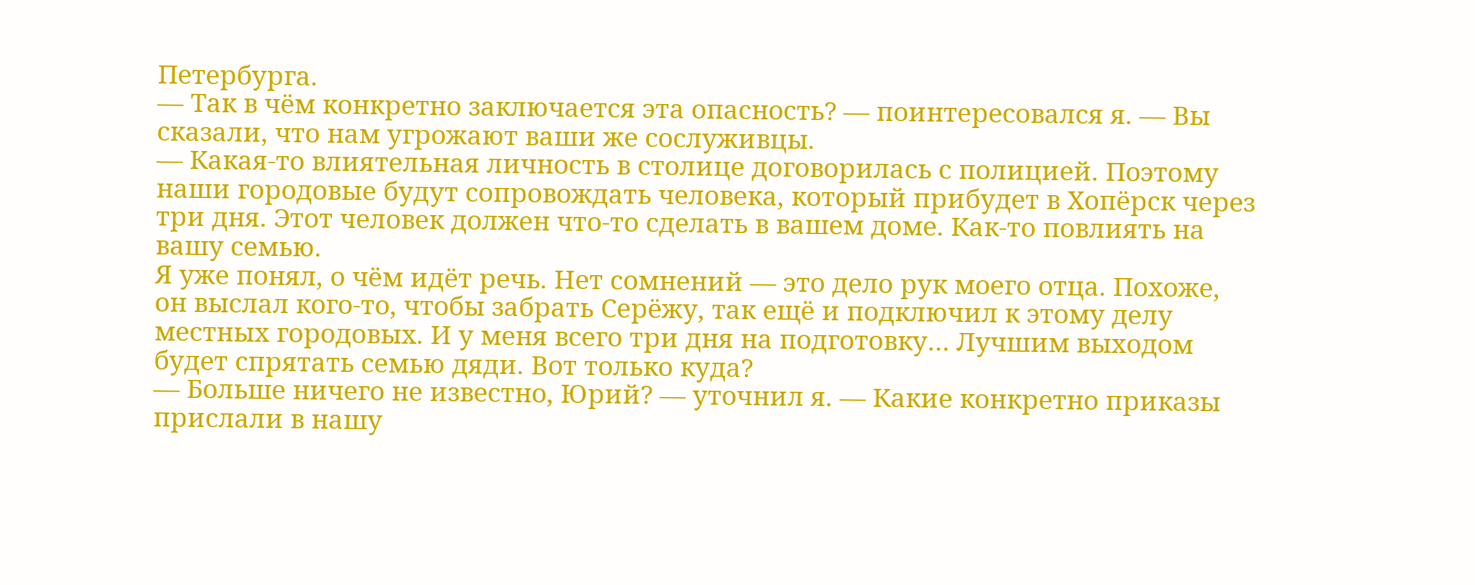Петербурга.
— Так в чём конкретно заключается эта опасность? — поинтересовался я. — Вы сказали, что нам угрожают ваши же сослуживцы.
— Какая-то влиятельная личность в столице договорилась с полицией. Поэтому наши городовые будут сопровождать человека, который прибудет в Хопёрск через три дня. Этот человек должен что-то сделать в вашем доме. Как-то повлиять на вашу семью.
Я уже понял, о чём идёт речь. Нет сомнений — это дело рук моего отца. Похоже, он выслал кого-то, чтобы забрать Серёжу, так ещё и подключил к этому делу местных городовых. И у меня всего три дня на подготовку… Лучшим выходом будет спрятать семью дяди. Вот только куда?
— Больше ничего не известно, Юрий? — уточнил я. — Какие конкретно приказы прислали в нашу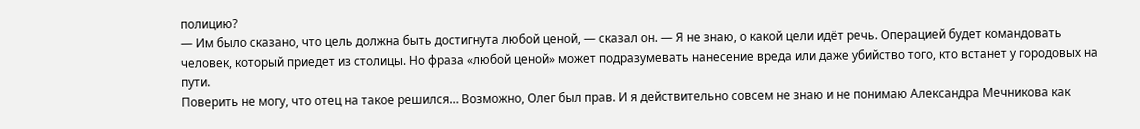полицию?
— Им было сказано, что цель должна быть достигнута любой ценой, — сказал он. — Я не знаю, о какой цели идёт речь. Операцией будет командовать человек, который приедет из столицы. Но фраза «любой ценой» может подразумевать нанесение вреда или даже убийство того, кто встанет у городовых на пути.
Поверить не могу, что отец на такое решился… Возможно, Олег был прав. И я действительно совсем не знаю и не понимаю Александра Мечникова как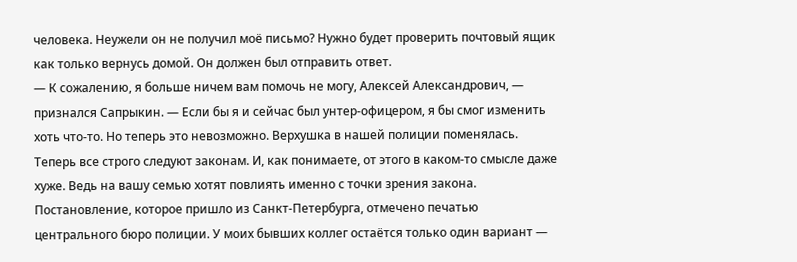человека. Неужели он не получил моё письмо? Нужно будет проверить почтовый ящик как только вернусь домой. Он должен был отправить ответ.
— К сожалению, я больше ничем вам помочь не могу, Алексей Александрович, — признался Сапрыкин. — Если бы я и сейчас был унтер-офицером, я бы смог изменить хоть что-то. Но теперь это невозможно. Верхушка в нашей полиции поменялась. Теперь все строго следуют законам. И, как понимаете, от этого в каком-то смысле даже хуже. Ведь на вашу семью хотят повлиять именно с точки зрения закона. Постановление, которое пришло из Санкт-Петербурга, отмечено печатью центрального бюро полиции. У моих бывших коллег остаётся только один вариант —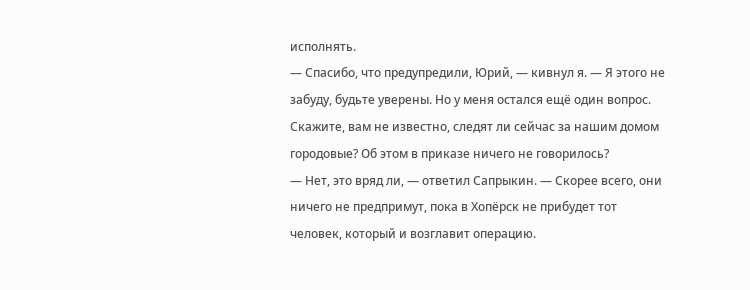исполнять.
— Спасибо, что предупредили, Юрий, — кивнул я. — Я этого не забуду, будьте уверены. Но у меня остался ещё один вопрос. Скажите, вам не известно, следят ли сейчас за нашим домом городовые? Об этом в приказе ничего не говорилось?
— Нет, это вряд ли, — ответил Сапрыкин. — Скорее всего, они ничего не предпримут, пока в Хопёрск не прибудет тот человек, который и возглавит операцию.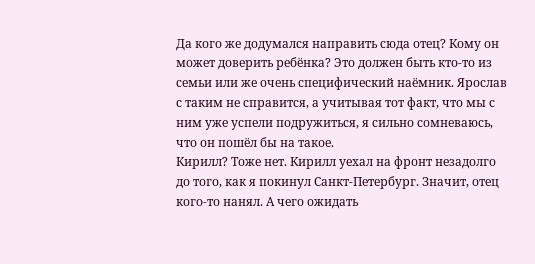Да кого же додумался направить сюда отец? Кому он может доверить ребёнка? Это должен быть кто-то из семьи или же очень специфический наёмник. Ярослав с таким не справится, а учитывая тот факт, что мы с ним уже успели подружиться, я сильно сомневаюсь, что он пошёл бы на такое.
Кирилл? Тоже нет. Кирилл уехал на фронт незадолго до того, как я покинул Санкт-Петербург. Значит, отец кого-то нанял. А чего ожидать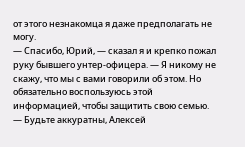от этого незнакомца я даже предполагать не могу.
— Спасибо, Юрий, — сказал я и крепко пожал руку бывшего унтер-офицера. — Я никому не скажу, что мы с вами говорили об этом. Но обязательно воспользуюсь этой информацией, чтобы защитить свою семью.
— Будьте аккуратны, Алексей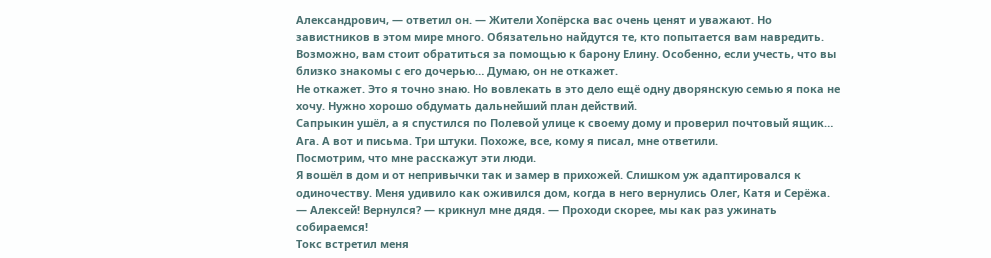Александрович, — ответил он. — Жители Хопёрска вас очень ценят и уважают. Но завистников в этом мире много. Обязательно найдутся те, кто попытается вам навредить. Возможно, вам стоит обратиться за помощью к барону Елину. Особенно, если учесть, что вы близко знакомы с его дочерью… Думаю, он не откажет.
Не откажет. Это я точно знаю. Но вовлекать в это дело ещё одну дворянскую семью я пока не хочу. Нужно хорошо обдумать дальнейший план действий.
Сапрыкин ушёл, а я спустился по Полевой улице к своему дому и проверил почтовый ящик… Ага. А вот и письма. Три штуки. Похоже, все, кому я писал, мне ответили.
Посмотрим, что мне расскажут эти люди.
Я вошёл в дом и от непривычки так и замер в прихожей. Слишком уж адаптировался к одиночеству. Меня удивило как оживился дом, когда в него вернулись Олег, Катя и Серёжа.
— Алексей! Вернулся? — крикнул мне дядя. — Проходи скорее, мы как раз ужинать собираемся!
Токс встретил меня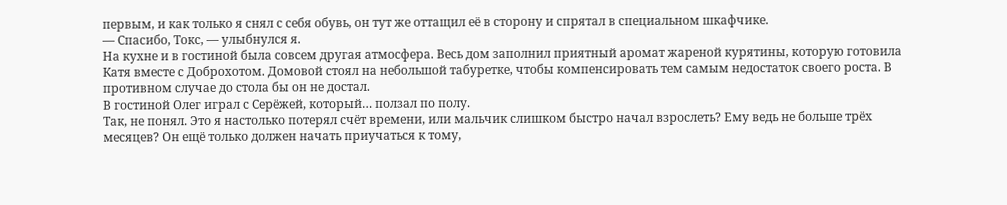первым, и как только я снял с себя обувь, он тут же оттащил её в сторону и спрятал в специальном шкафчике.
— Спасибо, Токс, — улыбнулся я.
На кухне и в гостиной была совсем другая атмосфера. Весь дом заполнил приятный аромат жареной курятины, которую готовила Катя вместе с Доброхотом. Домовой стоял на небольшой табуретке, чтобы компенсировать тем самым недостаток своего роста. В противном случае до стола бы он не достал.
В гостиной Олег играл с Серёжей, который… ползал по полу.
Так, не понял. Это я настолько потерял счёт времени, или мальчик слишком быстро начал взрослеть? Ему ведь не больше трёх месяцев? Он ещё только должен начать приучаться к тому,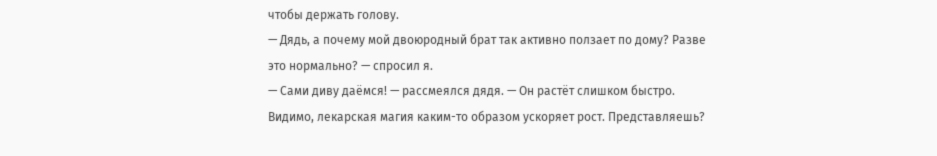чтобы держать голову.
— Дядь, а почему мой двоюродный брат так активно ползает по дому? Разве это нормально? — спросил я.
— Сами диву даёмся! — рассмеялся дядя. — Он растёт слишком быстро. Видимо, лекарская магия каким-то образом ускоряет рост. Представляешь?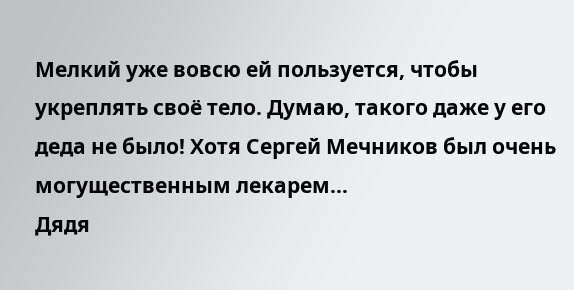Мелкий уже вовсю ей пользуется, чтобы укреплять своё тело. Думаю, такого даже у его деда не было! Хотя Сергей Мечников был очень могущественным лекарем…
Дядя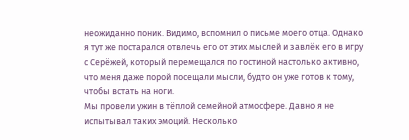неожиданно поник. Видимо, вспомнил о письме моего отца. Однако я тут же постарался отвлечь его от этих мыслей и завлёк его в игру с Серёжей, который перемещался по гостиной настолько активно, что меня даже порой посещали мысли, будто он уже готов к тому, чтобы встать на ноги.
Мы провели ужин в тёплой семейной атмосфере. Давно я не испытывал таких эмоций. Несколько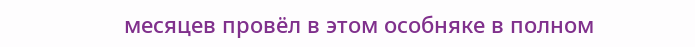месяцев провёл в этом особняке в полном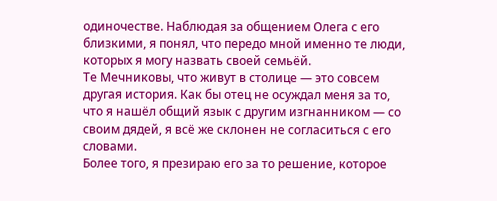одиночестве. Наблюдая за общением Олега с его близкими, я понял, что передо мной именно те люди, которых я могу назвать своей семьёй.
Те Мечниковы, что живут в столице — это совсем другая история. Как бы отец не осуждал меня за то, что я нашёл общий язык с другим изгнанником — со своим дядей, я всё же склонен не согласиться с его словами.
Более того, я презираю его за то решение, которое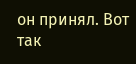он принял. Вот так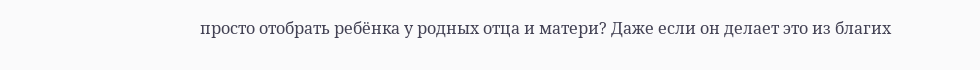просто отобрать ребёнка у родных отца и матери? Даже если он делает это из благих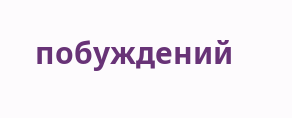побуждений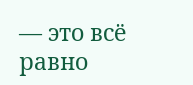— это всё равно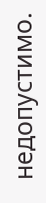недопустимо.